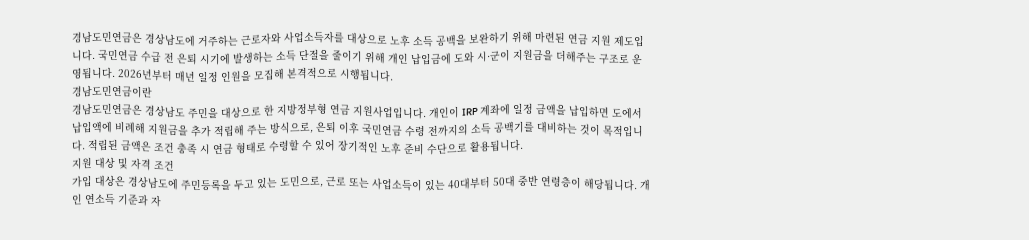경남도민연금은 경상남도에 거주하는 근로자와 사업소득자를 대상으로 노후 소득 공백을 보완하기 위해 마련된 연금 지원 제도입니다. 국민연금 수급 전 은퇴 시기에 발생하는 소득 단절을 줄이기 위해 개인 납입금에 도와 시·군이 지원금을 더해주는 구조로 운영됩니다. 2026년부터 매년 일정 인원을 모집해 본격적으로 시행됩니다.
경남도민연금이란
경남도민연금은 경상남도 주민을 대상으로 한 지방정부형 연금 지원사업입니다. 개인이 IRP 계좌에 일정 금액을 납입하면 도에서 납입액에 비례해 지원금을 추가 적립해 주는 방식으로, 은퇴 이후 국민연금 수령 전까지의 소득 공백기를 대비하는 것이 목적입니다. 적립된 금액은 조건 충족 시 연금 형태로 수령할 수 있어 장기적인 노후 준비 수단으로 활용됩니다.
지원 대상 및 자격 조건
가입 대상은 경상남도에 주민등록을 두고 있는 도민으로, 근로 또는 사업소득이 있는 40대부터 50대 중반 연령층이 해당됩니다. 개인 연소득 기준과 자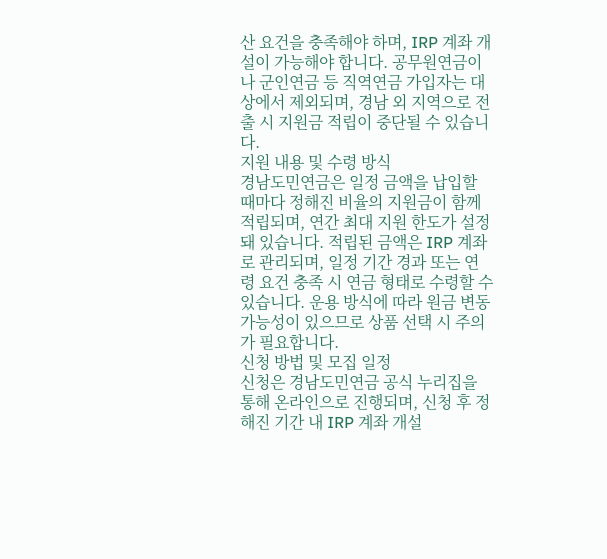산 요건을 충족해야 하며, IRP 계좌 개설이 가능해야 합니다. 공무원연금이나 군인연금 등 직역연금 가입자는 대상에서 제외되며, 경남 외 지역으로 전출 시 지원금 적립이 중단될 수 있습니다.
지원 내용 및 수령 방식
경남도민연금은 일정 금액을 납입할 때마다 정해진 비율의 지원금이 함께 적립되며, 연간 최대 지원 한도가 설정돼 있습니다. 적립된 금액은 IRP 계좌로 관리되며, 일정 기간 경과 또는 연령 요건 충족 시 연금 형태로 수령할 수 있습니다. 운용 방식에 따라 원금 변동 가능성이 있으므로 상품 선택 시 주의가 필요합니다.
신청 방법 및 모집 일정
신청은 경남도민연금 공식 누리집을 통해 온라인으로 진행되며, 신청 후 정해진 기간 내 IRP 계좌 개설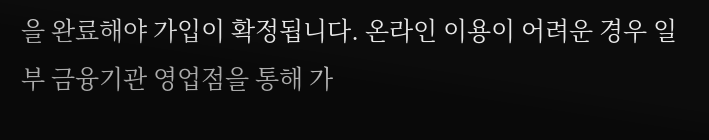을 완료해야 가입이 확정됩니다. 온라인 이용이 어려운 경우 일부 금융기관 영업점을 통해 가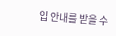입 안내를 받을 수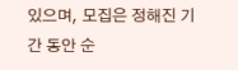있으며, 모집은 정해진 기간 동안 순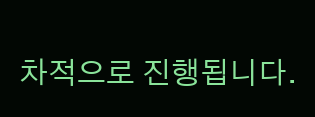차적으로 진행됩니다.